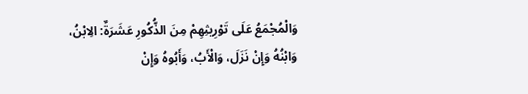وَالْمُجْمَعُ عَلَى تَوْرِيثِهِمْ مِنَ الذُّكُورِ عَشَرَةٌ: الِابْنُ، وَابْنُهُ وَإِنْ نَزَلَ، وَالْأَبُ، وَأَبُوهُ وَإِنْ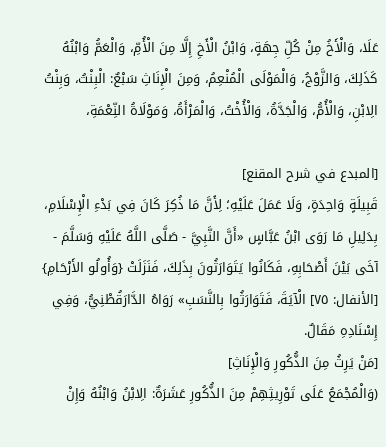عَلَا، وَالْأَخُ مِنْ كُلِّ جِهَةٍ، وَابْنُ الْأَخِ إِلَّا مِنَ الْأُمِّ، وَالْعَمُّ وَابْنُهُ كَذَلِكَ، وَالزَّوْجُ، وَالْمَوْلَى الْمُنْعِمُ، وَمِنَ الْإِنَاثِ سَبْعٌ: الْبِنْتُ، وَبِنْتُ الِابْنِ، وَالْأُمُّ، وَالْجَدَّةُ، وَالْأُخْتُ، وَالْمَرْأَةُ، وَمَوْلَاةُ النِّعْمَةِ،

[المبدع في شرح المقنع]
قَبِيلَةٍ وَاحِدَةٍ، وَلَا عَمَلَ عَلَيْهِ؛ لِأَنَّ مَا ذُكِرَ كَانَ فِي بَدْءِ الْإِسْلَامِ، بِدَلِيلِ مَا رَوَى ابْنُ عَبَّاسٍ «أَنَّ النَّبِيَّ - صَلَّى اللَّهُ عَلَيْهِ وَسَلَّمَ - آخَى بَيْنَ أَصْحَابِهِ، فَكَانُوا يَتَوَارَثُونَ بِذَلِكَ، فَنَزَلَتْ {وَأُولُو الأَرْحَامِ} [الأنفال: ٧٥] الْآيَةَ، فَتَوَارَثُوا بِالنَّسَبِ» رَوَاهُ الدَّارَقُطْنِيُّ، وَفِي إِسْنَادِهِ مَقَالٌ.
[مَنْ يَرِثُ مِنَ الذُّكُورِ وَالْإِنَاثِ]
(وَالْمُجْمَعُ عَلَى تَوْرِيثِهِمْ مِنَ الذُّكُورِ عَشَرَةٌ: الِابْنُ وَابْنُهُ وَإِنْ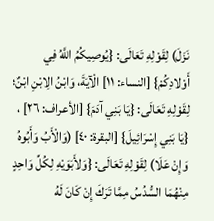نَزَلَ) لِقَوْلِهِ تَعَالَى: {يُوصِيكُمُ اللَّهُ فِي أَوْلادِكُمْ} [النساء: ١١] الْآيَةَ، وَابْنُ الِابْنِ ابْنٌ؛ لِقَوْلِهِ تَعَالَى: {يَا بَنِي آدَمَ} [الأعراف: ٢٦] ، {يَا بَنِي إِسْرَائِيلَ} [البقرة: ٤٠] (وَالْأَبُ وَأَبُوهُ وَإِنْ عَلَا) لِقَوْلِهِ تَعَالَى: {وَلأَبَوَيْهِ لِكُلِّ وَاحِدٍ مِنْهُمَا السُّدُسُ مِمَّا تَرَكَ إِنْ كَانَ لَهُ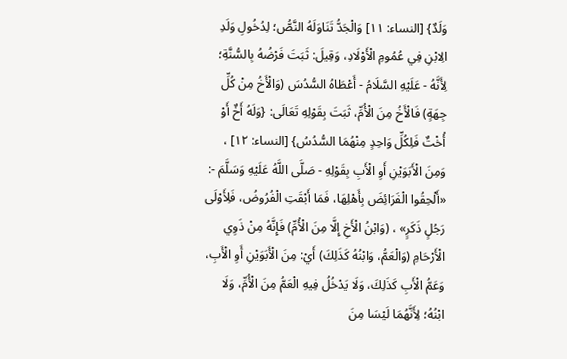وَلَدٌ} [النساء: ١١] وَالْجَدُّ تَنَاوَلَهُ النَّصُّ؛ لِدُخُولِ وَلَدِ الِابْنِ فِي عُمُومِ الْأَوْلَادِ، وَقِيلَ: ثَبَتَ فَرْضُهُ بِالسُّنَّةِ؛ لِأَنَّهُ - عَلَيْهِ السَّلَامُ - أَعْطَاهُ السُّدُسَ (وَالْأَخُ مِنْ كُلِّ جِهَةٍ) فَالْأَخُ مِنَ الْأُمِّ، ثَبَتَ بِقَوْلِهِ تَعَالَى: {وَلَهُ أَخٌ أَوْ أُخْتٌ فَلِكُلِّ وَاحِدٍ مِنْهُمَا السُّدُسُ} [النساء: ١٢] ، وَمِنَ الْأَبَوَيْنِ أَوِ الْأَبِ بِقَوْلِهِ - صَلَّى اللَّهُ عَلَيْهِ وَسَلَّمَ -: «أَلْحِقُوا الْفَرَائِضَ بِأَهْلِهَا، فَمَا أَبْقَتِ الْفُرُوضُ، فَلِأَوْلَى رَجُلٍ ذَكَرٍ» ، (وَابْنُ الْأَخِ إِلَّا مِنَ الْأُمِّ) فَإِنَّهُ مِنْ ذَوِي الْأَرْحَامِ (وَالْعَمُّ، وَابْنُهُ كَذَلِكَ) أَيْ: مِنَ الْأَبَوَيْنِ أَوِ الْأَبِ، وَعَمُّ الْأَبِ كَذَلِكَ، وَلَا يَدْخُلُ فِيهِ الْعَمُّ مِنَ الْأُمِّ، وَلَا ابْنُهُ؛ لِأَنَّهُمَا لَيْسَا مِنَ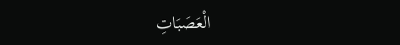الْعَصَبَاتِ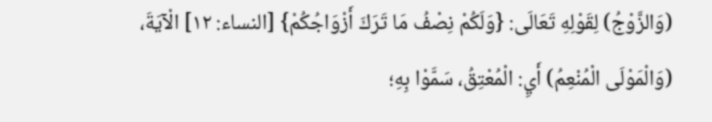(وَالزَّوْجُ) لِقَوْلِهِ تَعَالَى: {وَلَكُمْ نِصْفُ مَا تَرَكَ أَزْوَاجُكُمْ} [النساء: ١٢] الْآيَةَ، (وَالْمَوْلَى الْمُنْعِمُ) أَيِ: الْمُعْتِقُ، سَمَّوْا بِهِ؛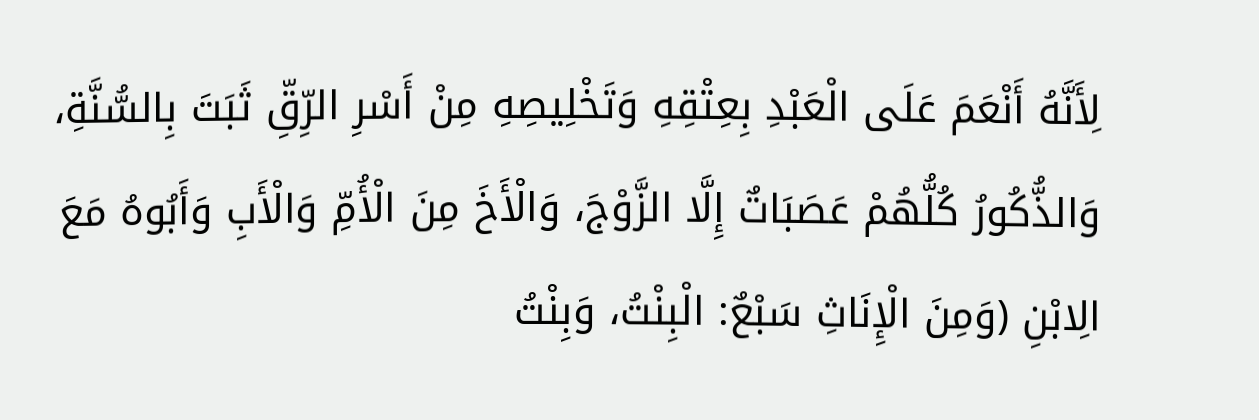لِأَنَّهُ أَنْعَمَ عَلَى الْعَبْدِ بِعِتْقِهِ وَتَخْلِيصِهِ مِنْ أَسْرِ الرِّقِّ ثَبَتَ بِالسُّنَّةِ، وَالذُّكُورُ كُلُّهُمْ عَصَبَاتٌ إِلَّا الزَّوْجَ، وَالْأَخَ مِنَ الْأُمِّ وَالْأَبِ وَأَبُوهُ مَعَ الِابْنِ (وَمِنَ الْإِنَاثِ سَبْعٌ: الْبِنْتُ، وَبِنْتُ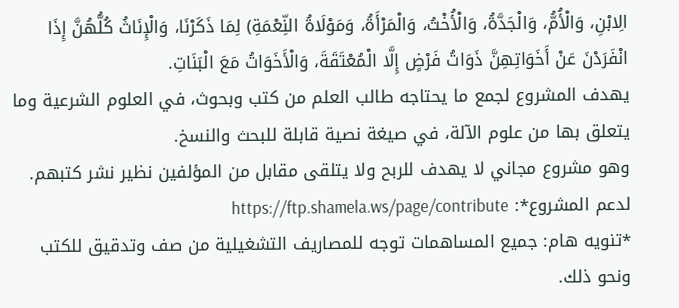الِابْنِ، وَالْأُمُّ، وَالْجَدَّةُ، وَالْأُخْتُ، وَالْمَرْأَةُ، وَمَوْلَاةُ النِّعْمَةِ) لِمَا ذَكَرْنَا، وَالْإِنَاثُ كُلُّهُنَّ إِذَا انْفَرَدْنَ عَنْ أَخَوَاتِهِنَّ ذَوَاتُ فَرْضٍ إِلَّا الْمُعْتَقَةَ، وَالْأَخَوَاتُ مَعَ الْبَنَاتِ.
يهدف المشروع لجمع ما يحتاجه طالب العلم من كتب وبحوث، في العلوم الشرعية وما يتعلق بها من علوم الآلة، في صيغة نصية قابلة للبحث والنسخ.
وهو مشروع مجاني لا يهدف للربح ولا يتلقى مقابل من المؤلفين نظير نشر كتبهم.
لدعم المشروع*: https://ftp.shamela.ws/page/contribute
*تنويه هام: جميع المساهمات توجه للمصاريف التشغيلية من صف وتدقيق للكتب ونحو ذلك.